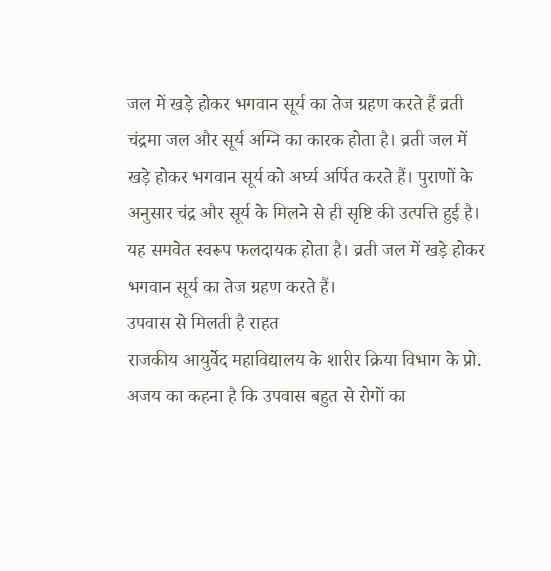जल में खड़े होकर भगवान सूर्य का तेज ग्रहण करते हैं व्रती
चंद्रमा जल और सूर्य अग्नि का कारक होता है। व्रती जल में खड़े होकर भगवान सूर्य को अर्घ्य अर्पित करते हैं। पुराणों के अनुसार चंद्र और सूर्य के मिलने से ही सृष्टि की उत्पत्ति हुई है। यह समवेत स्वरूप फलदायक होता है। व्रती जल में खड़े होकर भगवान सूर्य का तेज ग्रहण करते हैं।
उपवास से मिलती है राहत
राजकीय आयुर्वेद महाविद्यालय के शारीर क्रिया विभाग के प्रो. अजय का कहना है कि उपवास बहुत से रोगों का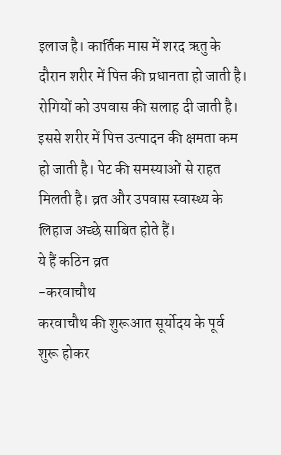इलाज है। कार्तिक मास में शरद ऋतु के दौरान शरीर में पित्त की प्रधानता हो जाती है। रोगियों को उपवास की सलाह दी जाती है। इससे शरीर में पित्त उत्पादन की क्षमता कम हो जाती है। पेट की समस्याओं से राहत मिलती है। व्रत और उपवास स्वास्थ्य के लिहाज अच्छे साबित होते हैं।
ये हैं कठिन व्रत
-करवाचौथ
करवाचौथ की शुरूआत सूर्योदय के पूर्व शुरू होकर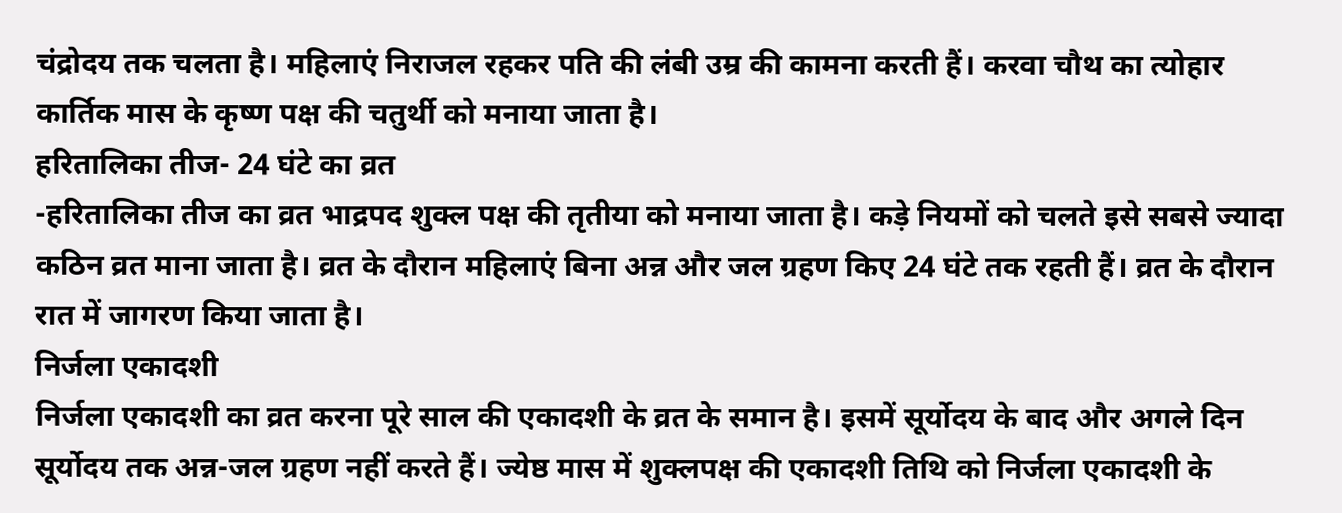चंद्रोदय तक चलता है। महिलाएं निराजल रहकर पति की लंबी उम्र की कामना करती हैं। करवा चौथ का त्योहार कार्तिक मास के कृष्ण पक्ष की चतुर्थी को मनाया जाता है।
हरितालिका तीज- 24 घंटे का व्रत
-हरितालिका तीज का व्रत भाद्रपद शुक्ल पक्ष की तृतीया को मनाया जाता है। कड़े नियमों को चलते इसे सबसे ज्यादा कठिन व्रत माना जाता है। व्रत के दौरान महिलाएं बिना अन्न और जल ग्रहण किए 24 घंटे तक रहती हैं। व्रत के दौरान रात में जागरण किया जाता है।
निर्जला एकादशी
निर्जला एकादशी का व्रत करना पूरे साल की एकादशी के व्रत के समान है। इसमें सूर्योदय के बाद और अगले दिन सूर्योदय तक अन्न-जल ग्रहण नहीं करते हैं। ज्येष्ठ मास में शुक्लपक्ष की एकादशी तिथि को निर्जला एकादशी के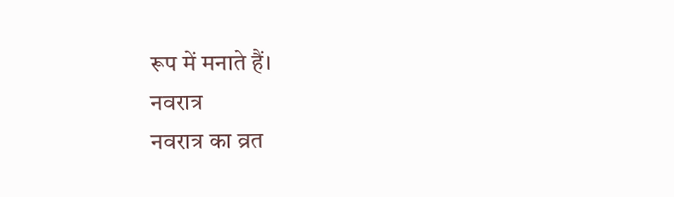रूप में मनाते हैं।
नवरात्र
नवरात्र का व्रत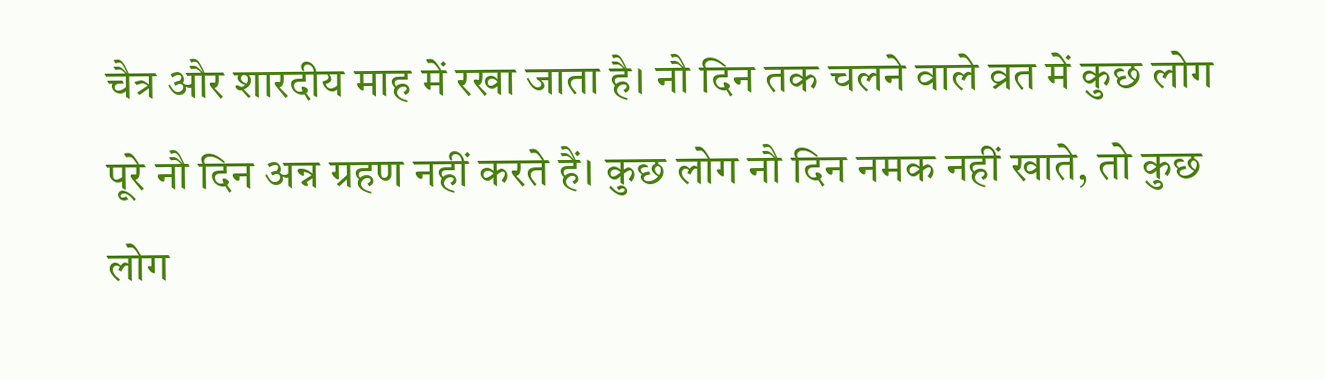चैत्र और शारदीय माह में रखा जाता है। नौ दिन तक चलने वाले व्रत में कुछ लोग पूरे नौ दिन अन्न ग्रहण नहीं करते हैं। कुछ लोग नौ दिन नमक नहीं खाते, तो कुछ लोग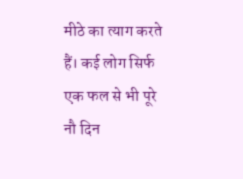मीठे का त्याग करते हैं। कई लोग सिर्फ एक फल से भी पूरे नौ दिन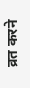व्रत करने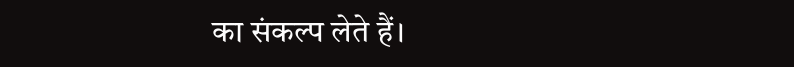का संकल्प लेते हैं।